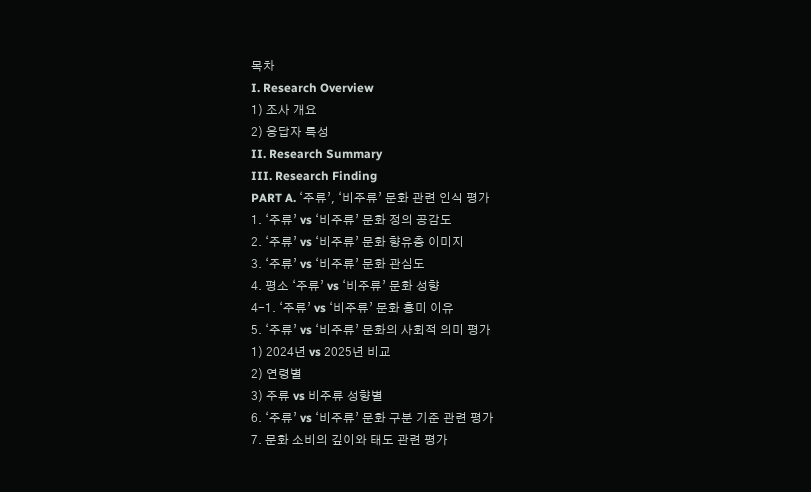목차
I. Research Overview
1) 조사 개요
2) 응답자 특성
II. Research Summary
III. Research Finding
PART A. ‘주류’, ‘비주류’ 문화 관련 인식 평가
1. ‘주류’ vs ‘비주류’ 문화 정의 공감도
2. ‘주류’ vs ‘비주류’ 문화 향유층 이미지
3. ‘주류’ vs ‘비주류’ 문화 관심도
4. 평소 ‘주류’ vs ‘비주류’ 문화 성향
4-1. ‘주류’ vs ‘비주류’ 문화 흥미 이유
5. ‘주류’ vs ‘비주류’ 문화의 사회적 의미 평가
1) 2024년 vs 2025년 비교
2) 연령별
3) 주류 vs 비주류 성향별
6. ‘주류’ vs ‘비주류’ 문화 구분 기준 관련 평가
7. 문화 소비의 깊이와 태도 관련 평가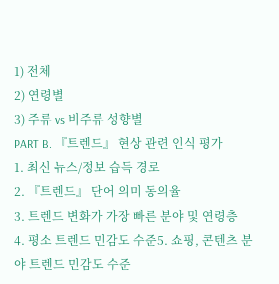1) 전체
2) 연령별
3) 주류 vs 비주류 성향별
PART B. 『트렌드』 현상 관련 인식 평가
1. 최신 뉴스/정보 습득 경로
2. 『트렌드』 단어 의미 동의율
3. 트렌드 변화가 가장 빠른 분야 및 연령층
4. 평소 트렌드 민감도 수준5. 쇼핑, 콘텐츠 분야 트렌드 민감도 수준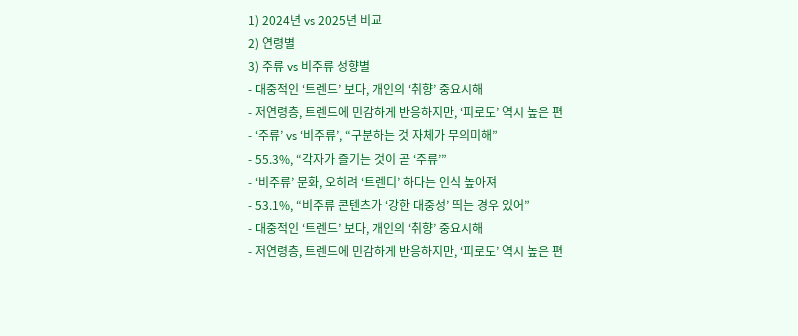1) 2024년 vs 2025년 비교
2) 연령별
3) 주류 vs 비주류 성향별
- 대중적인 ‘트렌드’ 보다, 개인의 ‘취향’ 중요시해
- 저연령층, 트렌드에 민감하게 반응하지만, ‘피로도’ 역시 높은 편
- ‘주류’ vs ‘비주류’, “구분하는 것 자체가 무의미해”
- 55.3%, “각자가 즐기는 것이 곧 ‘주류’”
- ‘비주류’ 문화, 오히려 ‘트렌디’ 하다는 인식 높아져
- 53.1%, “비주류 콘텐츠가 ‘강한 대중성’ 띄는 경우 있어”
- 대중적인 ‘트렌드’ 보다, 개인의 ‘취향’ 중요시해
- 저연령층, 트렌드에 민감하게 반응하지만, ‘피로도’ 역시 높은 편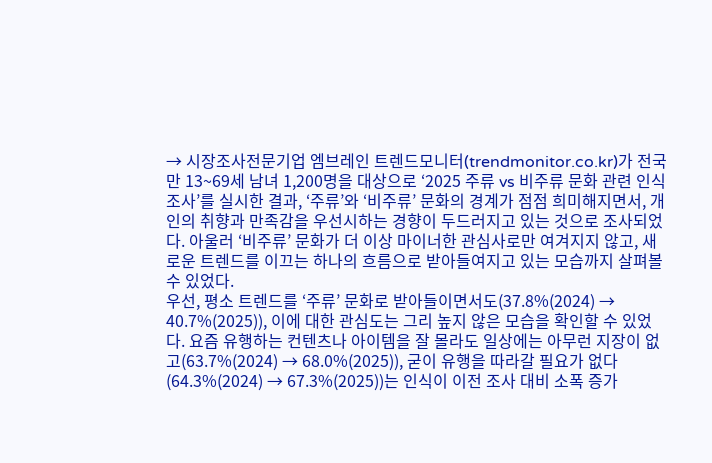→ 시장조사전문기업 엠브레인 트렌드모니터(trendmonitor.co.kr)가 전국 만 13~69세 남녀 1,200명을 대상으로 ‘2025 주류 vs 비주류 문화 관련 인식 조사’를 실시한 결과, ‘주류’와 ‘비주류’ 문화의 경계가 점점 희미해지면서, 개인의 취향과 만족감을 우선시하는 경향이 두드러지고 있는 것으로 조사되었다. 아울러 ‘비주류’ 문화가 더 이상 마이너한 관심사로만 여겨지지 않고, 새로운 트렌드를 이끄는 하나의 흐름으로 받아들여지고 있는 모습까지 살펴볼 수 있었다.
우선, 평소 트렌드를 ‘주류’ 문화로 받아들이면서도(37.8%(2024) → 40.7%(2025)), 이에 대한 관심도는 그리 높지 않은 모습을 확인할 수 있었다. 요즘 유행하는 컨텐츠나 아이템을 잘 몰라도 일상에는 아무런 지장이 없고(63.7%(2024) → 68.0%(2025)), 굳이 유행을 따라갈 필요가 없다(64.3%(2024) → 67.3%(2025))는 인식이 이전 조사 대비 소폭 증가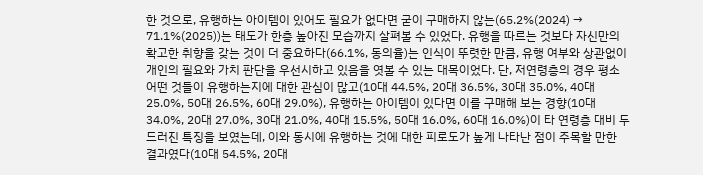한 것으로, 유행하는 아이템이 있어도 필요가 없다면 굳이 구매하지 않는(65.2%(2024) → 71.1%(2025))는 태도가 한층 높아진 모습까지 살펴볼 수 있었다. 유행을 따르는 것보다 자신만의 확고한 취향을 갖는 것이 더 중요하다(66.1%, 동의율)는 인식이 뚜렷한 만큼, 유행 여부와 상관없이 개인의 필요와 가치 판단을 우선시하고 있음을 엿볼 수 있는 대목이었다. 단, 저연령층의 경우 평소 어떤 것들이 유행하는지에 대한 관심이 많고(10대 44.5%, 20대 36.5%, 30대 35.0%, 40대 25.0%, 50대 26.5%, 60대 29.0%), 유행하는 아이템이 있다면 이를 구매해 보는 경향(10대 34.0%, 20대 27.0%, 30대 21.0%, 40대 15.5%, 50대 16.0%, 60대 16.0%)이 타 연령층 대비 두드러진 특징을 보였는데, 이와 동시에 유행하는 것에 대한 피로도가 높게 나타난 점이 주목할 만한 결과였다(10대 54.5%, 20대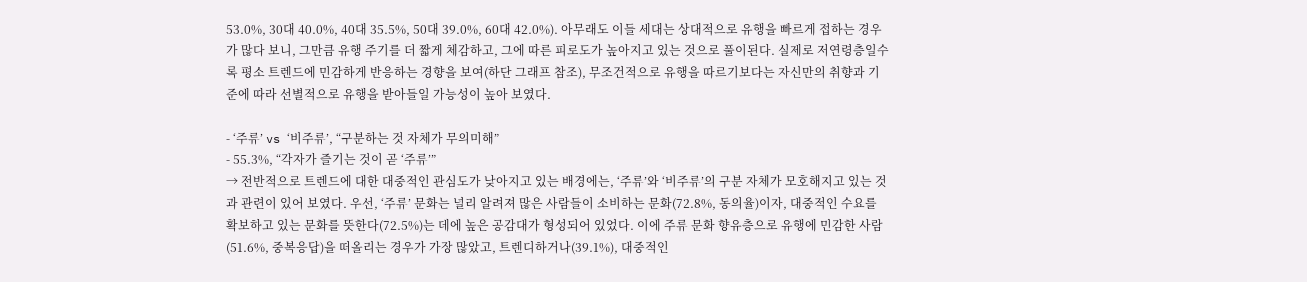53.0%, 30대 40.0%, 40대 35.5%, 50대 39.0%, 60대 42.0%). 아무래도 이들 세대는 상대적으로 유행을 빠르게 접하는 경우가 많다 보니, 그만큼 유행 주기를 더 짧게 체감하고, 그에 따른 피로도가 높아지고 있는 것으로 풀이된다. 실제로 저연령층일수록 평소 트렌드에 민감하게 반응하는 경향을 보여(하단 그래프 참조), 무조건적으로 유행을 따르기보다는 자신만의 취향과 기준에 따라 선별적으로 유행을 받아들일 가능성이 높아 보였다.

- ‘주류’ vs ‘비주류’, “구분하는 것 자체가 무의미해”
- 55.3%, “각자가 즐기는 것이 곧 ‘주류’”
→ 전반적으로 트렌드에 대한 대중적인 관심도가 낮아지고 있는 배경에는, ‘주류’와 ‘비주류’의 구분 자체가 모호해지고 있는 것과 관련이 있어 보였다. 우선, ‘주류’ 문화는 널리 알려져 많은 사람들이 소비하는 문화(72.8%, 동의율)이자, 대중적인 수요를 확보하고 있는 문화를 뜻한다(72.5%)는 데에 높은 공감대가 형성되어 있었다. 이에 주류 문화 향유층으로 유행에 민감한 사람(51.6%, 중복응답)을 떠올리는 경우가 가장 많았고, 트렌디하거나(39.1%), 대중적인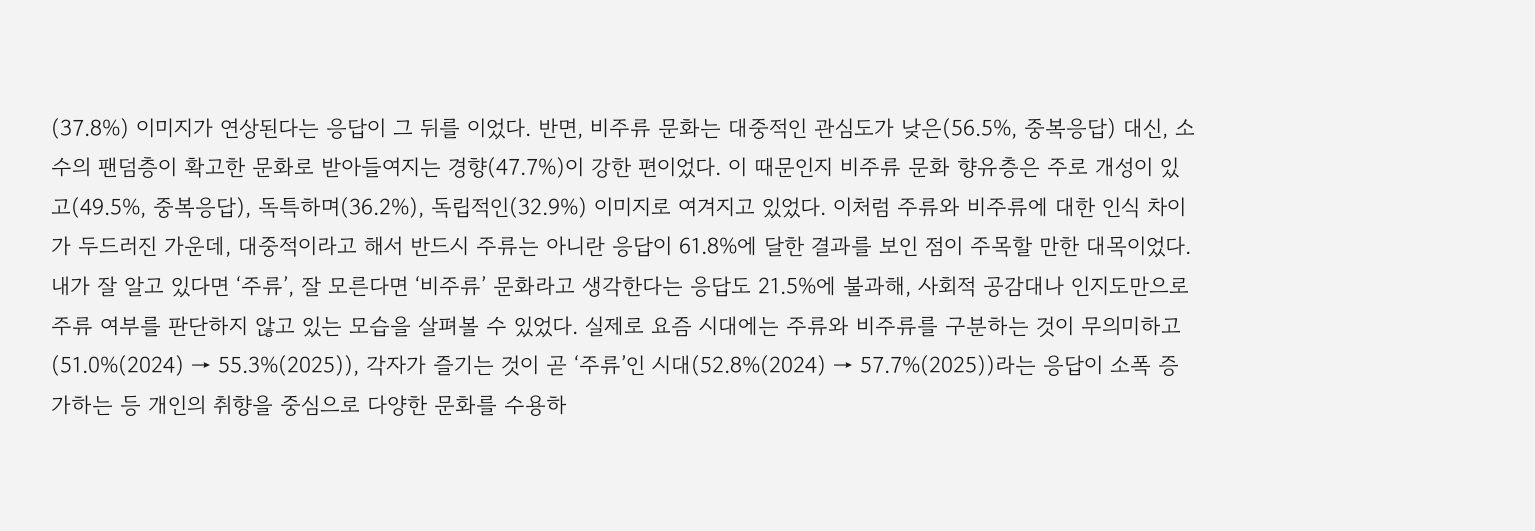(37.8%) 이미지가 연상된다는 응답이 그 뒤를 이었다. 반면, 비주류 문화는 대중적인 관심도가 낮은(56.5%, 중복응답) 대신, 소수의 팬덤층이 확고한 문화로 받아들여지는 경향(47.7%)이 강한 편이었다. 이 때문인지 비주류 문화 향유층은 주로 개성이 있고(49.5%, 중복응답), 독특하며(36.2%), 독립적인(32.9%) 이미지로 여겨지고 있었다. 이처럼 주류와 비주류에 대한 인식 차이가 두드러진 가운데, 대중적이라고 해서 반드시 주류는 아니란 응답이 61.8%에 달한 결과를 보인 점이 주목할 만한 대목이었다. 내가 잘 알고 있다면 ‘주류’, 잘 모른다면 ‘비주류’ 문화라고 생각한다는 응답도 21.5%에 불과해, 사회적 공감대나 인지도만으로 주류 여부를 판단하지 않고 있는 모습을 살펴볼 수 있었다. 실제로 요즘 시대에는 주류와 비주류를 구분하는 것이 무의미하고(51.0%(2024) → 55.3%(2025)), 각자가 즐기는 것이 곧 ‘주류’인 시대(52.8%(2024) → 57.7%(2025))라는 응답이 소폭 증가하는 등 개인의 취향을 중심으로 다양한 문화를 수용하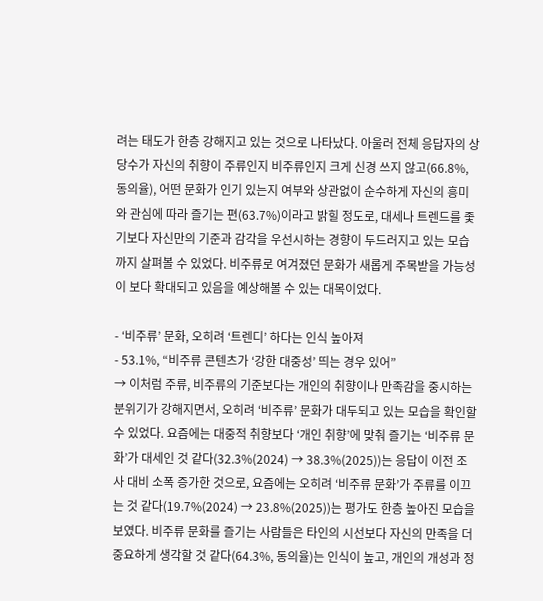려는 태도가 한층 강해지고 있는 것으로 나타났다. 아울러 전체 응답자의 상당수가 자신의 취향이 주류인지 비주류인지 크게 신경 쓰지 않고(66.8%, 동의율), 어떤 문화가 인기 있는지 여부와 상관없이 순수하게 자신의 흥미와 관심에 따라 즐기는 편(63.7%)이라고 밝힐 정도로, 대세나 트렌드를 좇기보다 자신만의 기준과 감각을 우선시하는 경향이 두드러지고 있는 모습까지 살펴볼 수 있었다. 비주류로 여겨졌던 문화가 새롭게 주목받을 가능성이 보다 확대되고 있음을 예상해볼 수 있는 대목이었다.

- ‘비주류’ 문화, 오히려 ‘트렌디’ 하다는 인식 높아져
- 53.1%, “비주류 콘텐츠가 ‘강한 대중성’ 띄는 경우 있어”
→ 이처럼 주류, 비주류의 기준보다는 개인의 취향이나 만족감을 중시하는 분위기가 강해지면서, 오히려 ‘비주류’ 문화가 대두되고 있는 모습을 확인할 수 있었다. 요즘에는 대중적 취향보다 ‘개인 취향’에 맞춰 즐기는 ‘비주류 문화’가 대세인 것 같다(32.3%(2024) → 38.3%(2025))는 응답이 이전 조사 대비 소폭 증가한 것으로, 요즘에는 오히려 ‘비주류 문화’가 주류를 이끄는 것 같다(19.7%(2024) → 23.8%(2025))는 평가도 한층 높아진 모습을 보였다. 비주류 문화를 즐기는 사람들은 타인의 시선보다 자신의 만족을 더 중요하게 생각할 것 같다(64.3%, 동의율)는 인식이 높고, 개인의 개성과 정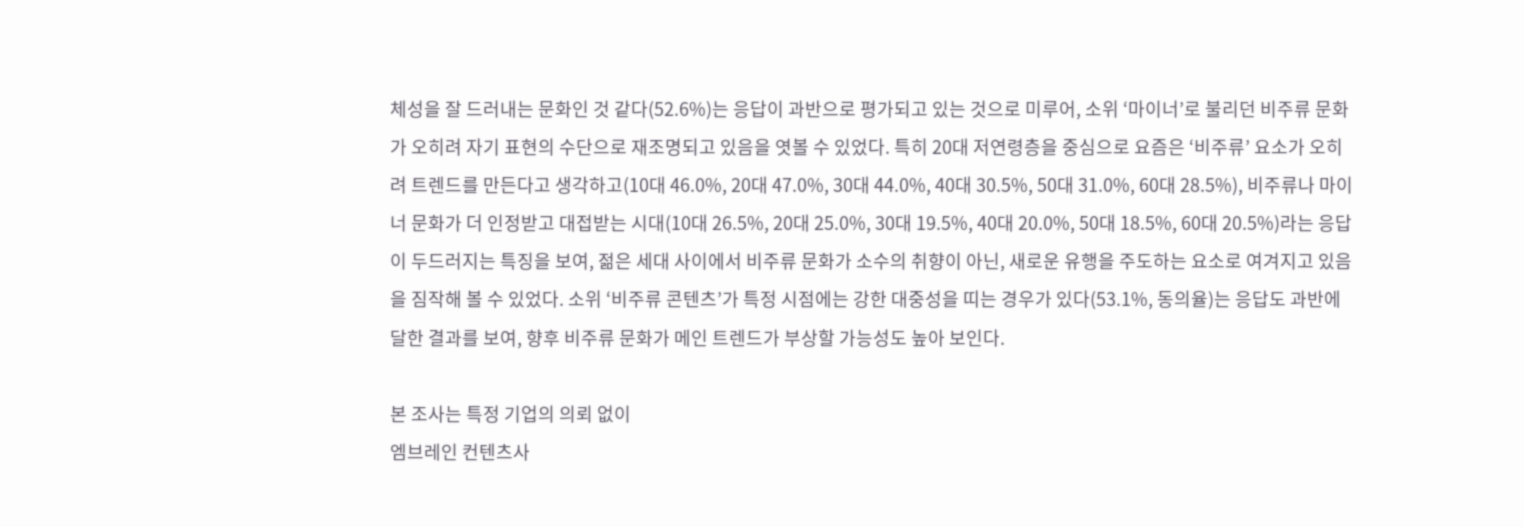체성을 잘 드러내는 문화인 것 같다(52.6%)는 응답이 과반으로 평가되고 있는 것으로 미루어, 소위 ‘마이너’로 불리던 비주류 문화가 오히려 자기 표현의 수단으로 재조명되고 있음을 엿볼 수 있었다. 특히 20대 저연령층을 중심으로 요즘은 ‘비주류’ 요소가 오히려 트렌드를 만든다고 생각하고(10대 46.0%, 20대 47.0%, 30대 44.0%, 40대 30.5%, 50대 31.0%, 60대 28.5%), 비주류나 마이너 문화가 더 인정받고 대접받는 시대(10대 26.5%, 20대 25.0%, 30대 19.5%, 40대 20.0%, 50대 18.5%, 60대 20.5%)라는 응답이 두드러지는 특징을 보여, 젊은 세대 사이에서 비주류 문화가 소수의 취향이 아닌, 새로운 유행을 주도하는 요소로 여겨지고 있음을 짐작해 볼 수 있었다. 소위 ‘비주류 콘텐츠’가 특정 시점에는 강한 대중성을 띠는 경우가 있다(53.1%, 동의율)는 응답도 과반에 달한 결과를 보여, 향후 비주류 문화가 메인 트렌드가 부상할 가능성도 높아 보인다.

본 조사는 특정 기업의 의뢰 없이
엠브레인 컨텐츠사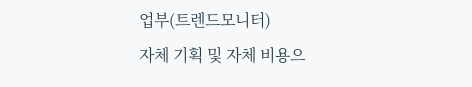업부(트렌드모니터)
자체 기획 및 자체 비용으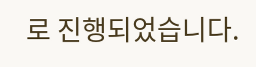로 진행되었습니다.